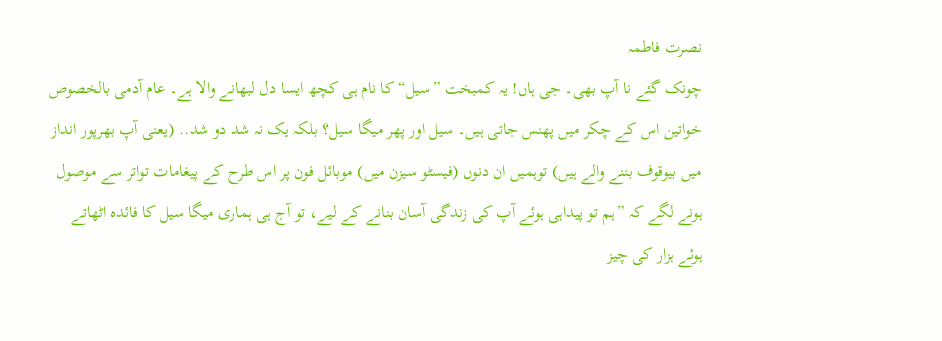نصرت فاطمہ
چونک گئے نا آپ بھی۔ جی ہاں! یہ کمبخت ”سیل“ کا نام ہی کچھ ایسا دل لبھانے والا ہے۔ عام آدمی بالخصوص خواتین اس کے چکر میں پھنس جاتی ہیں۔ سیل اور پھر میگا سیل؟ بلکہ یک نہ شد دو شد.. (یعنی آپ بھرپور انداز میں بیوقوف بننے والے ہیں) توہمیں ان دنوں (فیسٹو سیزن میں) موبائل فون پر اس طرح کے پیغامات تواتر سے موصول ہونے لگے کہ ”ہم تو پیداہی ہوئے آپ کی زندگی آسان بنانے کے لیے، تو آج ہی ہماری میگا سیل کا فائدہ اٹھاتے ہوئے ہزار کی چیز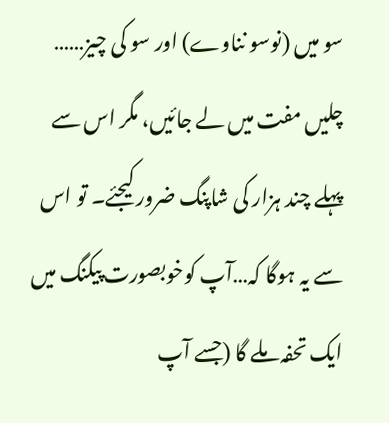سو میں (نوسو نناوے) اور سو کی چیز…… چلیں مفت میں لے جائیں، مگر اس سے پہلے چند ہزار کی شاپنگ ضرور کیجئے۔ تو اس سے یہ ہوگا کہ…آپ کوخوبصورت پیکنگ میں ایک تحفہ ملے گا (جسے آپ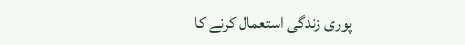پوری زندگی استعمال کرنے کا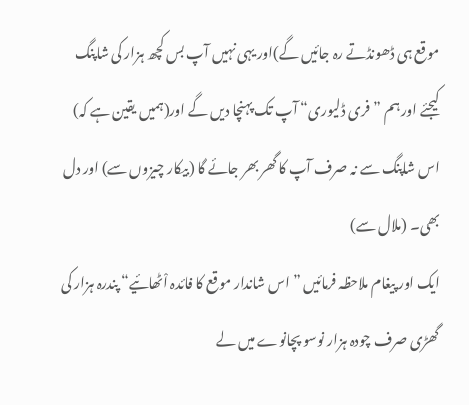موقع ہی ڈھونڈتے رہ جائیں گے)اور یہی نہیں آپ بس کچھ ہزار کی شاپنگ کیجئے اور ہم ”فری ڈلیوری“ آپ تک پہنچا دیں گے اور(ہمیں یقین ہے کہ) اس شاپنگ سے نہ صرف آپ کا گھر بھر جائے گا (بیکار چیزوں سے) اور دل بھی۔ (ملال سے)
ایک اور پیغام ملاحظہ فرمائیں ”اس شاندار موقع کا فائدہ اْٹھائیے“ پندرہ ہزار کی گھڑی صرف چودہ ہزار نوسو پچانوے میں لے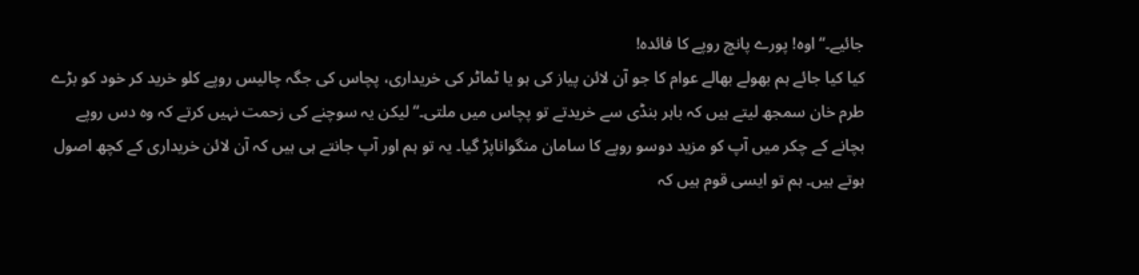جائیے۔“ اوہ! پورے پانچ روپے کا فائدہ!
کیا کیا جائے ہم بھولے بھالے عوام کا جو آن لائن پیاز کی ہو یا ٹماٹر کی خریداری، پچاس کی جگہ چالیس روپے کلو خرید کر خود کو بڑے طرم خان سمجھ لیتے ہیں کہ باہر بنڈی سے خریدتے تو پچاس میں ملتی۔“ لیکن یہ سوچنے کی زحمت نہیں کرتے کہ وہ دس روپے بچانے کے چکر میں آپ کو مزید دوسو روپے کا سامان منگواناپڑ گیا۔ یہ تو ہم اور آپ جانتے ہی ہیں کہ آن لائن خریداری کے کچھ اصول ہوتے ہیں۔ ہم تو ایسی قوم ہیں کہ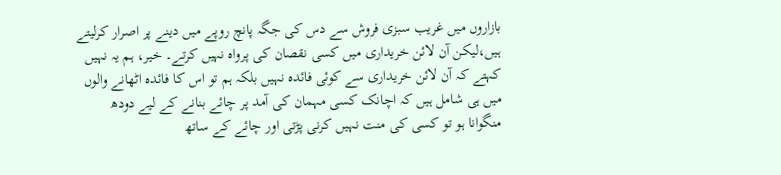بازاروں میں غریب سبزی فروش سے دس کی جگہ پانچ روپے میں دینے پر اصرار کرلیتے ہیں،لیکن آن لائن خریداری میں کسی نقصان کی پرواہ نہیں کرتے۔ خیر، ہم یہ نہیں کہتے کہ آن لائن خریداری سے کوئی فائدہ نہیں بلکہ ہم تو اس کا فائدہ اٹھانے والوں میں ہی شامل ہیں کہ اچانک کسی مہمان کی آمد پر چائے بنانے کے لیے دودھ منگوانا ہو تو کسی کی منت نہیں کرنی پڑتی اور چائے کے ساتھ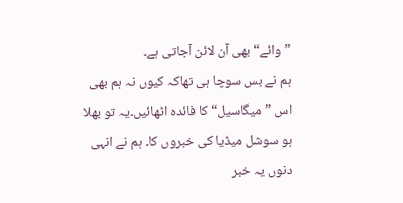”وائے“ بھی آن لائن آجاتی ہے۔
ہم نے بس سوچا ہی تھاکہ کیوں نہ ہم بھی اس ”میگاسیل“ کا فائدہ اٹھائیں۔یہ تو بھلا ہو سوشل میڈیا کی خبروں کا۔ ہم نے انہی دنوں یہ خبر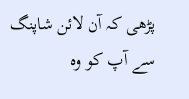پڑھی کہ آن لائن شاپنگ سے آپ کو وہ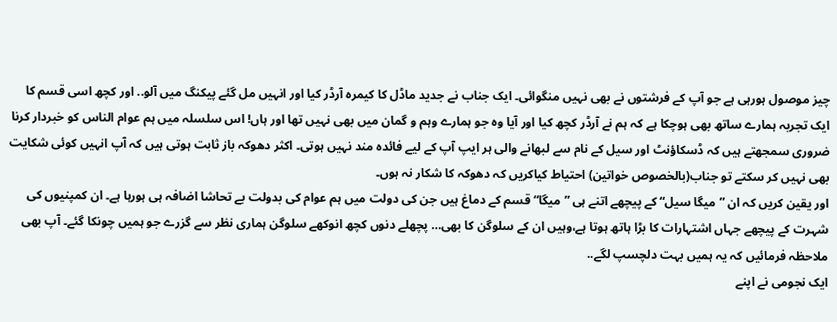چیز موصول ہورہی ہے جو آپ کے فرشتوں نے بھی نہیں منگوائی۔ ایک جناب نے جدید ماڈل کا کیمرہ آرڈر کیا اور انہیں مل گئے پیکنگ میں آلو.. اور کچھ اسی قسم کا ایک تجربہ ہمارے ساتھ بھی ہوچکا ہے کہ ہم نے آرڈر کچھ کیا اور آیا وہ جو ہمارے وہم و گمان میں بھی نہیں تھا اور ہاں! اس سلسلہ میں ہم عوام الناس کو خبردار کرنا ضروری سمجھتے ہیں کہ ڈسکاؤنٹ اور سیل کے نام سے لبھانے والی ہر ایپ آپ کے لیے فائدہ مند نہیں ہوتی۔ اکثر دھوکہ باز ثابت ہوتی ہیں کہ آپ انہیں کوئی شکایت بھی نہیں کر سکتے تو جناب(بالخصوص خواتین) احتیاط کیاکریں کہ دھوکہ کا شکار نہ ہوں۔
اور یقین کریں کہ ان ”میگا سیل“ کے پیچھے اتنے ہی ”میگا“ قسم کے دماغ ہیں جن کی دولت میں ہم عوام کی بدولت بے تحاشا اضافہ ہی ہورہا ہے۔ ان کمپنیوں کی شہرت کے پیچھے جہاں اشتہارات کا بڑا ہاتھ ہوتا ہے،وہیں ان کے سلوگن کا بھی… پچھلے دنوں کچھ انوکھے سلوگن ہماری نظر سے گزرے جو ہمیں چونکا گئے۔ آپ بھی ملاحظہ فرمائیں کہ یہ ہمیں بہت دلچسپ لگے..
ایک نجومی نے اپنے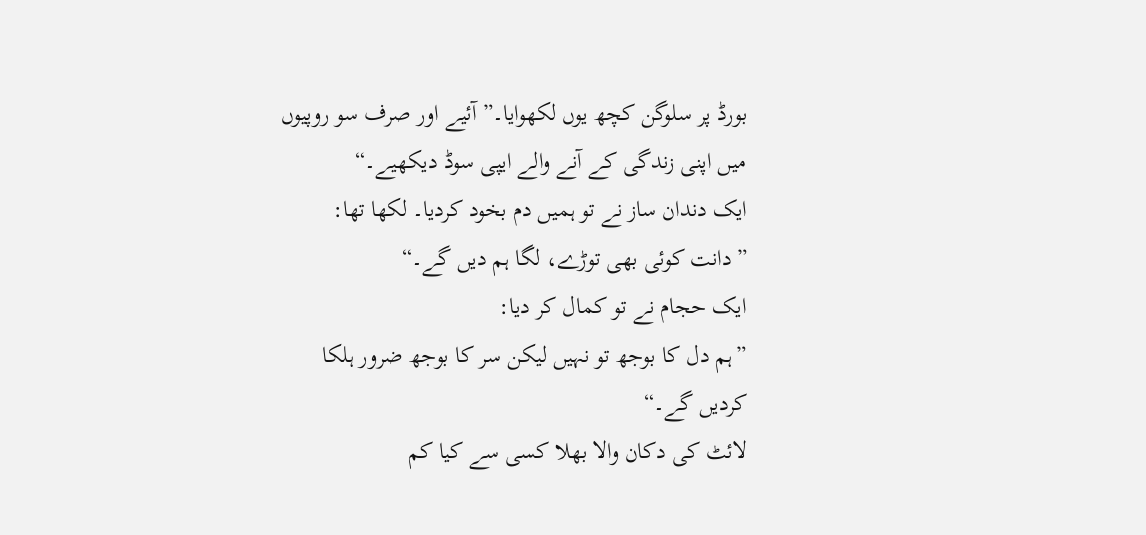بورڈ پر سلوگن کچھ یوں لکھوایا۔”آئیے اور صرف سو روپیوں میں اپنی زندگی کے آنے والے ایپی سوڈ دیکھیے۔“
ایک دندان ساز نے تو ہمیں دم بخود کردیا۔ لکھا تھا:
”دانت کوئی بھی توڑے، لگا ہم دیں گے۔“
ایک حجام نے تو کمال کر دیا:
”ہم دل کا بوجھ تو نہیں لیکن سر کا بوجھ ضرور ہلکا کردیں گے۔“
لائٹ کی دکان والا بھلا کسی سے کیا کم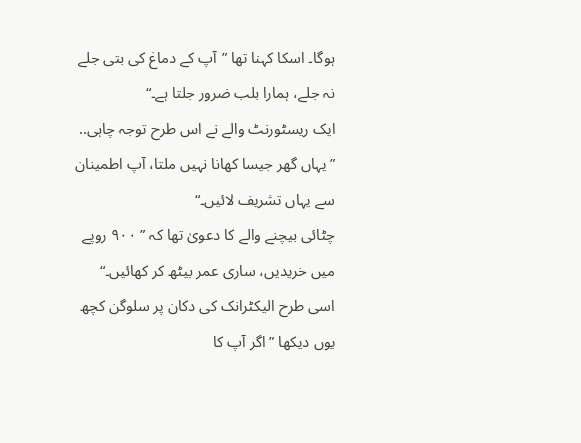ہوگا۔ اسکا کہنا تھا ”آپ کے دماغ کی بتی جلے نہ جلے، ہمارا بلب ضرور جلتا ہے۔“
ایک ریسٹورنٹ والے نے اس طرح توجہ چاہی.. ”یہاں گھر جیسا کھانا نہیں ملتا، آپ اطمینان سے یہاں تشریف لائیں۔“
چٹائی بیچنے والے کا دعویٰ تھا کہ ” ۹۰۰ روپے میں خریدیں، ساری عمر بیٹھ کر کھائیں۔“
اسی طرح الیکٹرانک کی دکان پر سلوگن کچھ یوں دیکھا ”اگر آپ کا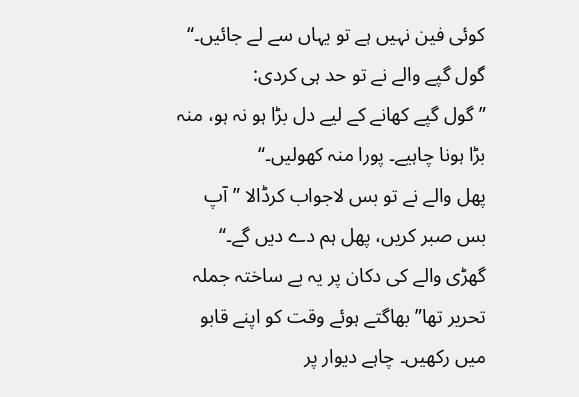کوئی فین نہیں ہے تو یہاں سے لے جائیں۔“
گول گپے والے نے تو حد ہی کردی:
”گول گپے کھانے کے لیے دل بڑا ہو نہ ہو، منہ بڑا ہونا چاہیے۔ پورا منہ کھولیں۔“
پھل والے نے تو بس لاجواب کرڈالا ”آپ بس صبر کریں، پھل ہم دے دیں گے۔“
گھڑی والے کی دکان پر یہ بے ساختہ جملہ تحریر تھا” بھاگتے ہوئے وقت کو اپنے قابو میں رکھیں۔ چاہے دیوار پر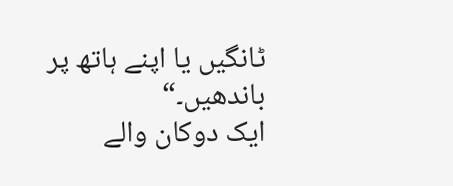ٹانگیں یا اپنے ہاتھ پر باندھیں۔“
ایک دوکان والے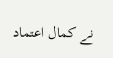نے کمال اعتماد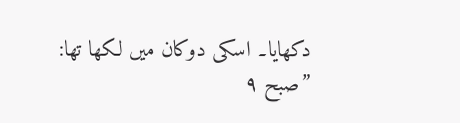دکھایا۔ اسکی دوکان میں لکھا تھا:
”صبح ۹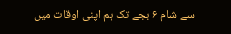سے شام ۶ بجے تک ہم اپنی اوقات میں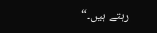رہتے ہیں۔“